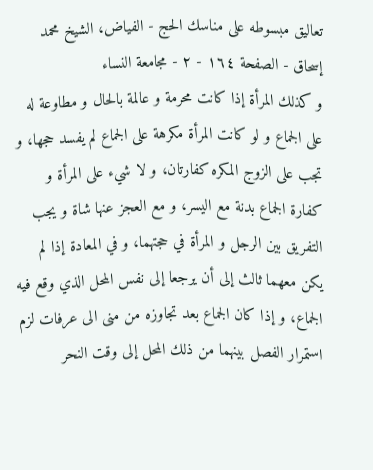تعاليق مبسوطه على مناسك الحج - الفياض، الشيخ محمد إسحاق - الصفحة ١٦٤ - ٢ - مجامعة النساء
و كذلك المرأة إذا كانت محرمة و عالمة بالحال و مطاوعة له على الجماع و لو كانت المرأة مكرهة على الجماع لم يفسد حجها، و تجب على الزوج المكره كفارتان، و لا شيء على المرأة و كفارة الجماع بدنة مع اليسر، و مع العجز عنها شاة و يجب التفريق بين الرجل و المرأة في حجتهما، و في المعادة إذا لم يكن معهما ثالث إلى أن يرجعا إلى نفس المحل الذي وقع فيه الجماع، و إذا كان الجماع بعد تجاوزه من منى الى عرفات لزم استمرار الفصل بينهما من ذلك المحل إلى وقت النحر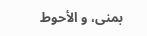بمنى، و الأحوط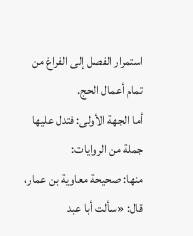استمرار الفصل إلى الفراغ من تمام أعمال الحج.
أما الجهة الأولى: فتدل عليها جملة من الروايات:
منها: صحيحة معاوية بن عمار، قال: «سألت أبا عبد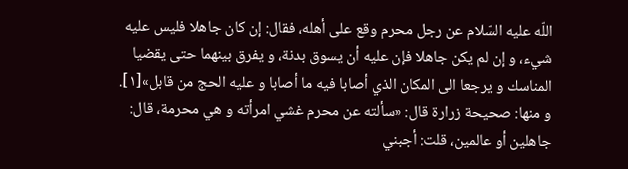اللّه عليه السّلام عن رجل محرم وقع على أهله، فقال: إن كان جاهلا فليس عليه شيء، و إن لم يكن جاهلا فإن عليه أن يسوق بدنة، و يفرق بينهما حتى يقضيا المناسك و يرجعا الى المكان الذي أصابا فيه ما أصابا و عليه الحج من قابل»[١].
و منها: صحيحة زرارة قال: «سألته عن محرم غشي امرأته و هي محرمة، قال: جاهلين أو عالمين، قلت: أجبني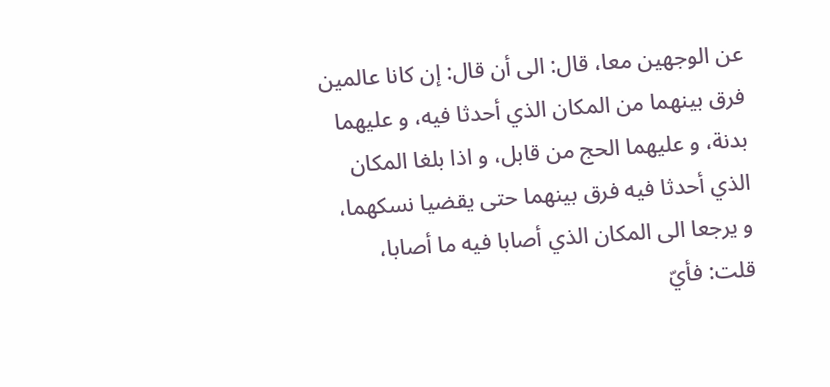عن الوجهين معا، قال: الى أن قال: إن كانا عالمين فرق بينهما من المكان الذي أحدثا فيه، و عليهما بدنة، و عليهما الحج من قابل، و اذا بلغا المكان الذي أحدثا فيه فرق بينهما حتى يقضيا نسكهما، و يرجعا الى المكان الذي أصابا فيه ما أصابا، قلت: فأيّ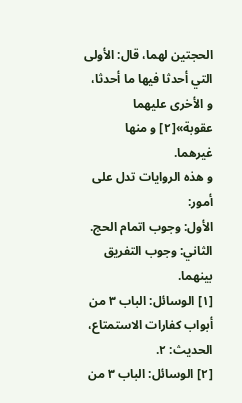الحجتين لهما، قال: الأولى التي أحدثا فيها ما أحدثا، و الأخرى عليهما عقوبة»[٢] و منها غيرهما.
و هذه الروايات تدل على أمور:
الأول: وجوب اتمام الحج.
الثاني: وجوب التفريق بينهما.
[١] الوسائل: الباب ٣ من أبواب كفارات الاستمتاع، الحديث: ٢.
[٢] الوسائل: الباب ٣ من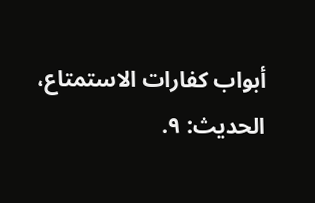أبواب كفارات الاستمتاع، الحديث: ٩.